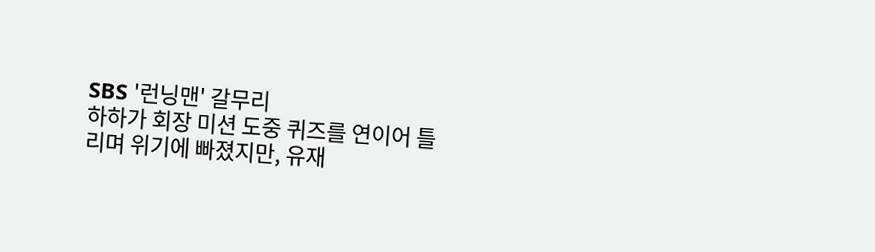SBS '런닝맨' 갈무리
하하가 회장 미션 도중 퀴즈를 연이어 틀리며 위기에 빠졌지만, 유재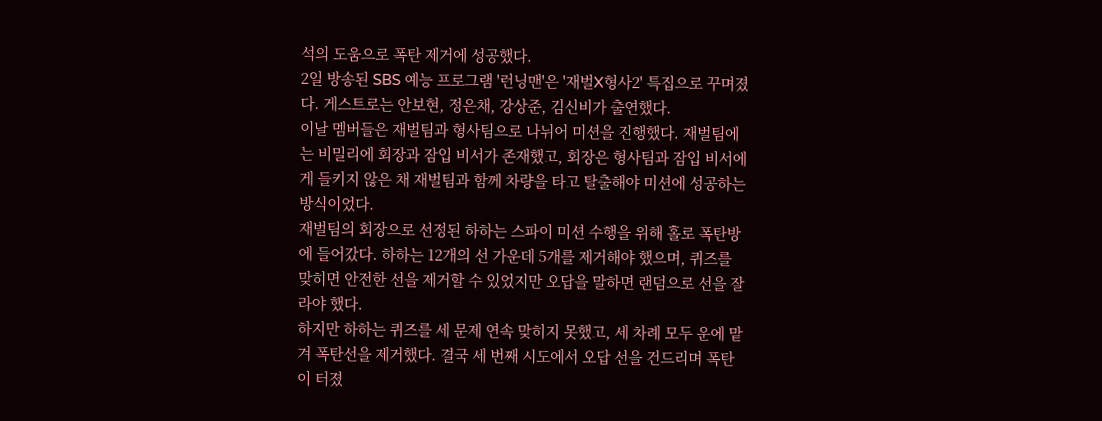석의 도움으로 폭탄 제거에 성공했다.
2일 방송된 SBS 예능 프로그램 '런닝맨'은 '재벌X형사2' 특집으로 꾸며졌다. 게스트로는 안보현, 정은채, 강상준, 김신비가 출연했다.
이날 멤버들은 재벌팀과 형사팀으로 나뉘어 미션을 진행했다. 재벌팀에는 비밀리에 회장과 잠입 비서가 존재했고, 회장은 형사팀과 잠입 비서에게 들키지 않은 채 재벌팀과 함께 차량을 타고 탈출해야 미션에 성공하는 방식이었다.
재벌팀의 회장으로 선정된 하하는 스파이 미션 수행을 위해 홀로 폭탄방에 들어갔다. 하하는 12개의 선 가운데 5개를 제거해야 했으며, 퀴즈를 맞히면 안전한 선을 제거할 수 있었지만 오답을 말하면 랜덤으로 선을 잘라야 했다.
하지만 하하는 퀴즈를 세 문제 연속 맞히지 못했고, 세 차례 모두 운에 맡겨 폭탄선을 제거했다. 결국 세 번째 시도에서 오답 선을 건드리며 폭탄이 터졌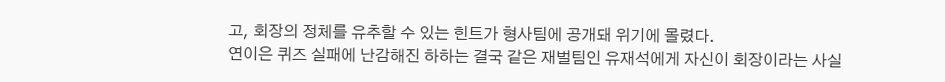고, 회장의 정체를 유추할 수 있는 힌트가 형사팀에 공개돼 위기에 몰렸다.
연이은 퀴즈 실패에 난감해진 하하는 결국 같은 재벌팀인 유재석에게 자신이 회장이라는 사실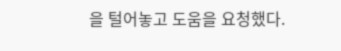을 털어놓고 도움을 요청했다.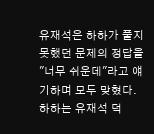유재석은 하하가 풀지 못했던 문제의 정답을 "너무 쉬운데"라고 얘기하며 모두 맞혔다. 하하는 유재석 덕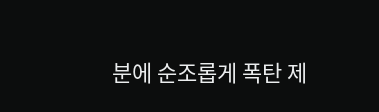분에 순조롭게 폭탄 제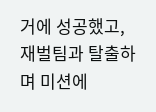거에 성공했고, 재벌팀과 탈출하며 미션에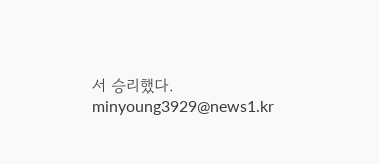서 승리했다.
minyoung3929@news1.kr